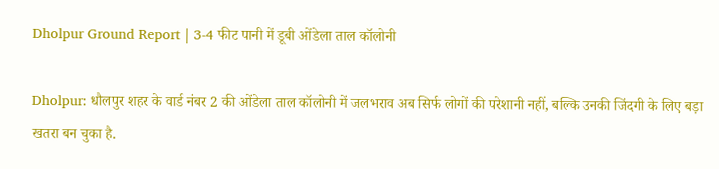Dholpur Ground Report | 3-4 फीट पानी में डूबी ओंडेला ताल कॉलोनी

Dholpur: धौलपुर शहर के वार्ड नंबर 2 की ओंडेला ताल कॉलोनी में जलभराव अब सिर्फ लोगों की परेशानी नहीं, बल्कि उनकी जिंदगी के लिए बड़ा खतरा बन चुका है.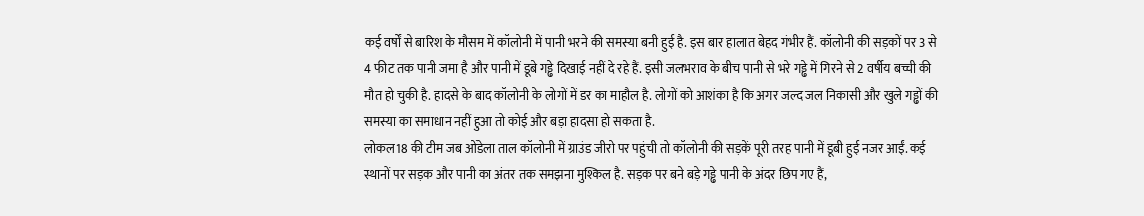कई वर्षों से बारिश के मौसम में कॉलोनी में पानी भरने की समस्या बनी हुई है. इस बार हालात बेहद गंभीर हैं. कॉलोनी की सड़कों पर 3 से 4 फीट तक पानी जमा है और पानी में डूबे गड्ढे दिखाई नहीं दे रहे हैं. इसी जलभराव के बीच पानी से भरे गड्ढे में गिरने से 2 वर्षीय बच्ची की मौत हो चुकी है. हादसे के बाद कॉलोनी के लोगों में डर का माहौल है. लोगों को आशंका है कि अगर जल्द जल निकासी और खुले गड्ढों की समस्या का समाधान नहीं हुआ तो कोई और बड़ा हादसा हो सकता है.
लोकल18 की टीम जब ओंडेला ताल कॉलोनी में ग्राउंड जीरो पर पहुंची तो कॉलोनी की सड़कें पूरी तरह पानी में डूबी हुई नजर आईं. कई स्थानों पर सड़क और पानी का अंतर तक समझना मुश्किल है. सड़क पर बने बड़े गड्ढे पानी के अंदर छिप गए हैं,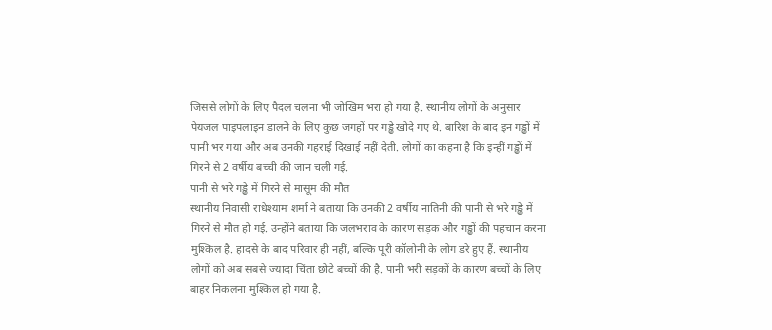जिससे लोगों के लिए पैदल चलना भी जोखिम भरा हो गया है. स्थानीय लोगों के अनुसार पेयजल पाइपलाइन डालने के लिए कुछ जगहों पर गड्ढे खोदे गए थे. बारिश के बाद इन गड्ढों में पानी भर गया और अब उनकी गहराई दिखाई नहीं देती. लोगों का कहना है कि इन्हीं गड्ढों में गिरने से 2 वर्षीय बच्ची की जान चली गई.
पानी से भरे गड्ढे में गिरने से मासूम की मौत
स्थानीय निवासी राधेश्याम शर्मा ने बताया कि उनकी 2 वर्षीय नातिनी की पानी से भरे गड्ढे में गिरने से मौत हो गई. उन्होंने बताया कि जलभराव के कारण सड़क और गड्ढों की पहचान करना मुश्किल है. हादसे के बाद परिवार ही नहीं, बल्कि पूरी कॉलोनी के लोग डरे हुए हैं. स्थानीय लोगों को अब सबसे ज्यादा चिंता छोटे बच्चों की है. पानी भरी सड़कों के कारण बच्चों के लिए बाहर निकलना मुश्किल हो गया है.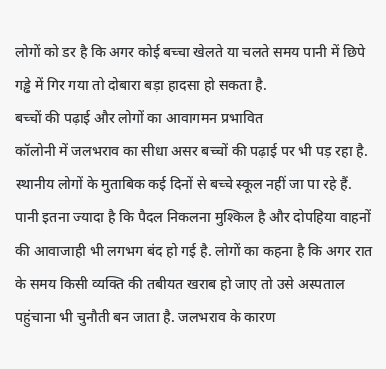लोगों को डर है कि अगर कोई बच्चा खेलते या चलते समय पानी में छिपे गड्ढे में गिर गया तो दोबारा बड़ा हादसा हो सकता है.
बच्चों की पढ़ाई और लोगों का आवागमन प्रभावित
कॉलोनी में जलभराव का सीधा असर बच्चों की पढ़ाई पर भी पड़ रहा है. स्थानीय लोगों के मुताबिक कई दिनों से बच्चे स्कूल नहीं जा पा रहे हैं. पानी इतना ज्यादा है कि पैदल निकलना मुश्किल है और दोपहिया वाहनों की आवाजाही भी लगभग बंद हो गई है. लोगों का कहना है कि अगर रात के समय किसी व्यक्ति की तबीयत खराब हो जाए तो उसे अस्पताल पहुंचाना भी चुनौती बन जाता है. जलभराव के कारण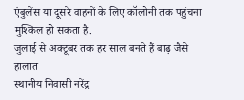एंबुलेंस या दूसरे वाहनों के लिए कॉलोनी तक पहुंचना मुश्किल हो सकता है.
जुलाई से अक्टूबर तक हर साल बनते हैं बाढ़ जैसे हालात
स्थानीय निवासी नरेंद्र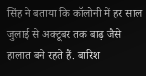सिंह ने बताया कि कॉलोनी में हर साल जुलाई से अक्टूबर तक बाढ़ जैसे हालात बने रहते हैं. बारिश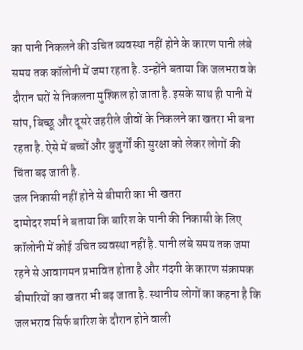का पानी निकलने की उचित व्यवस्था नहीं होने के कारण पानी लंबे समय तक कॉलोनी में जमा रहता है. उन्होंने बताया कि जलभराव के दौरान घरों से निकलना मुश्किल हो जाता है. इसके साथ ही पानी में सांप, बिच्छू और दूसरे जहरीले जीवों के निकलने का खतरा भी बना रहता है. ऐसे में बच्चों और बुजुर्गों की सुरक्षा को लेकर लोगों की चिंता बढ़ जाती है.
जल निकासी नहीं होने से बीमारी का भी खतरा
दामोदर शर्मा ने बताया कि बारिश के पानी की निकासी के लिए कॉलोनी में कोई उचित व्यवस्था नहीं है. पानी लंबे समय तक जमा रहने से आवागमन प्रभावित होता है और गंदगी के कारण संक्रामक बीमारियों का खतरा भी बढ़ जाता है. स्थानीय लोगों का कहना है कि जलभराव सिर्फ बारिश के दौरान होने वाली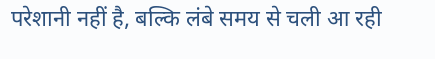परेशानी नहीं है, बल्कि लंबे समय से चली आ रही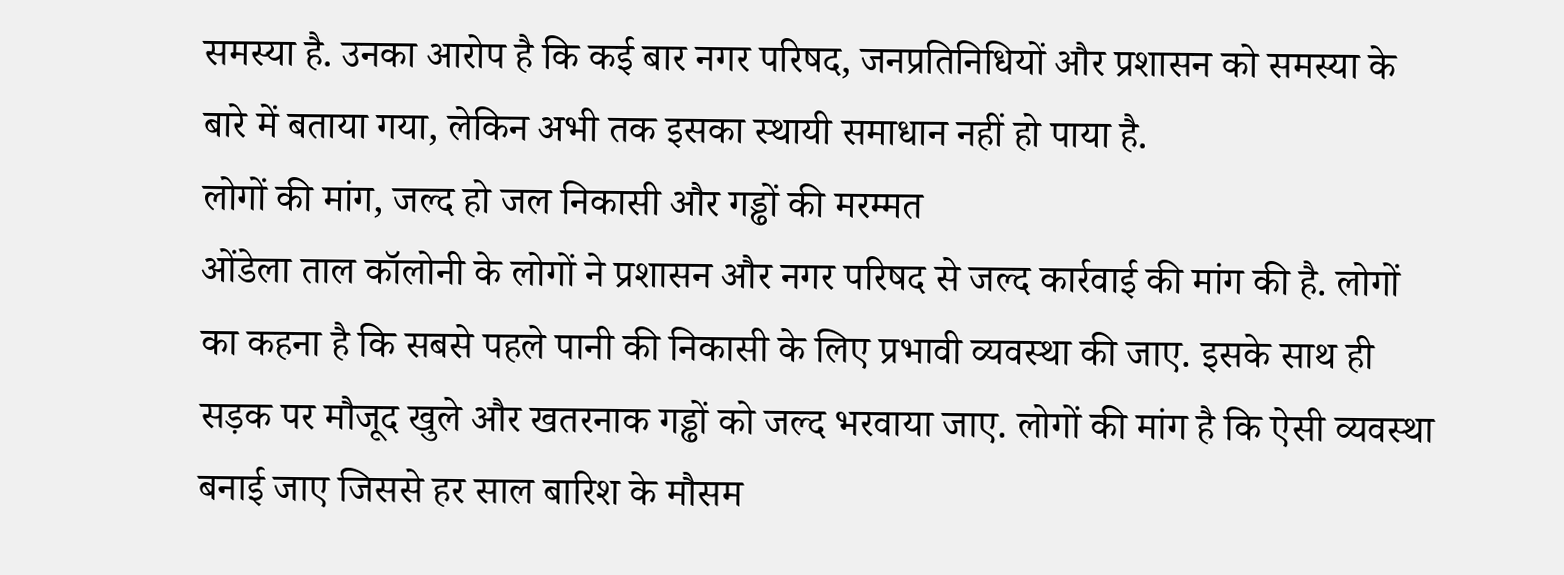समस्या है. उनका आरोप है कि कई बार नगर परिषद, जनप्रतिनिधियों और प्रशासन को समस्या के बारे में बताया गया, लेकिन अभी तक इसका स्थायी समाधान नहीं हो पाया है.
लोगों की मांग, जल्द हो जल निकासी और गड्ढों की मरम्मत
ओंडेला ताल कॉलोनी के लोगों ने प्रशासन और नगर परिषद से जल्द कार्रवाई की मांग की है. लोगों का कहना है कि सबसे पहले पानी की निकासी के लिए प्रभावी व्यवस्था की जाए. इसके साथ ही सड़क पर मौजूद खुले और खतरनाक गड्ढों को जल्द भरवाया जाए. लोगों की मांग है कि ऐसी व्यवस्था बनाई जाए जिससे हर साल बारिश के मौसम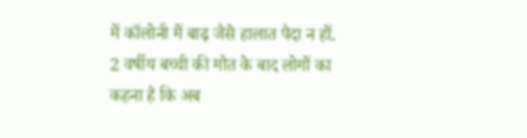में कॉलोनी में बाढ़ जैसे हालात पैदा न हों. 2 वर्षीय बच्ची की मौत के बाद लोगों का कहना है कि अब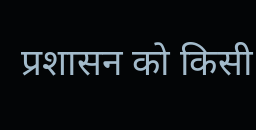प्रशासन को किसी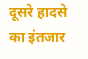दूसरे हादसे का इंतजार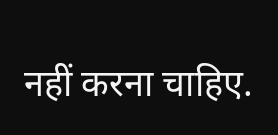नहीं करना चाहिए.